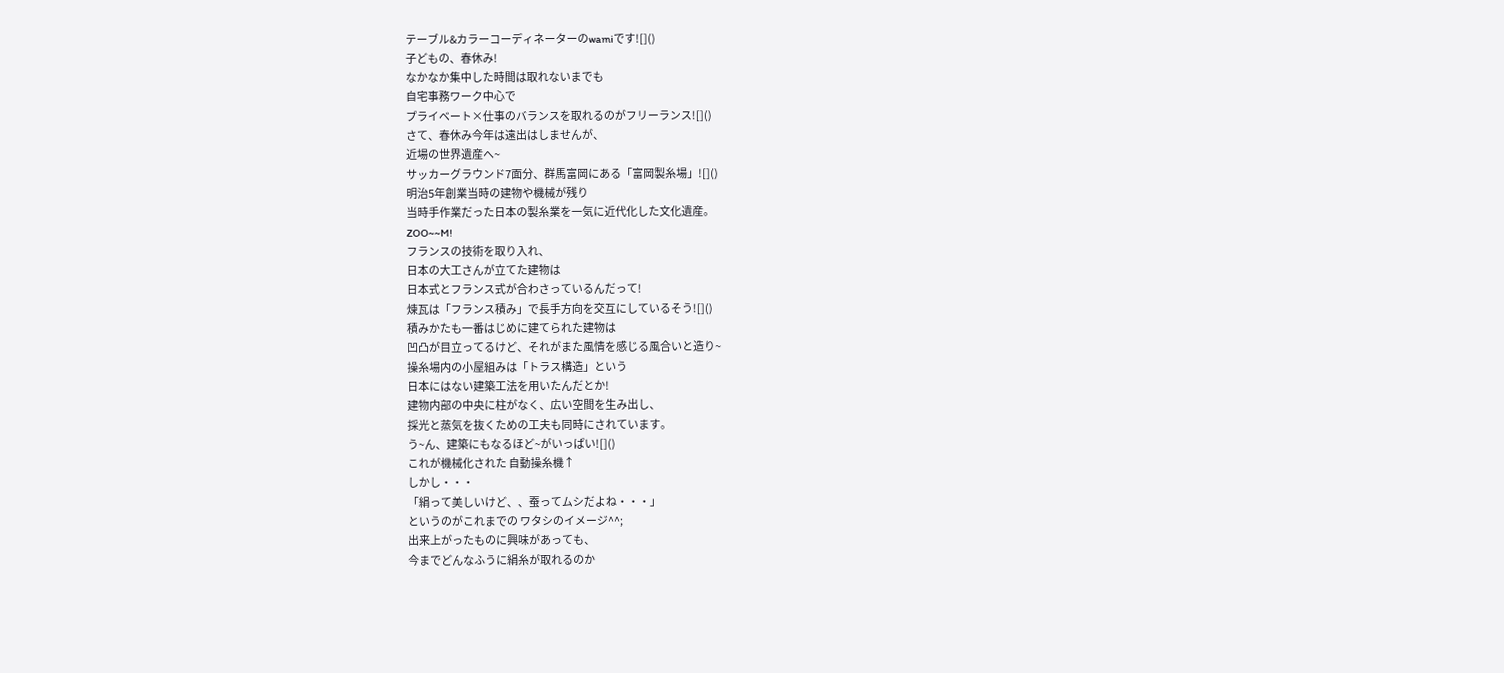テーブル&カラーコーディネーターのwamiです![]()
子どもの、春休み!
なかなか集中した時間は取れないまでも
自宅事務ワーク中心で
プライベート×仕事のバランスを取れるのがフリーランス![]()
さて、春休み今年は遠出はしませんが、
近場の世界遺産へ~
サッカーグラウンド7面分、群馬富岡にある「富岡製糸場」![]()
明治5年創業当時の建物や機械が残り
当時手作業だった日本の製糸業を一気に近代化した文化遺産。
ZOO~~M!
フランスの技術を取り入れ、
日本の大工さんが立てた建物は
日本式とフランス式が合わさっているんだって!
煉瓦は「フランス積み」で長手方向を交互にしているそう![]()
積みかたも一番はじめに建てられた建物は
凹凸が目立ってるけど、それがまた風情を感じる風合いと造り~
操糸場内の小屋組みは「トラス構造」という
日本にはない建築工法を用いたんだとか!
建物内部の中央に柱がなく、広い空間を生み出し、
採光と蒸気を抜くための工夫も同時にされています。
う~ん、建築にもなるほど~がいっぱい![]()
これが機械化された 自動操糸機↑
しかし・・・
「絹って美しいけど、、蚕ってムシだよね・・・」
というのがこれまでの ワタシのイメージ^^;
出来上がったものに興味があっても、
今までどんなふうに絹糸が取れるのか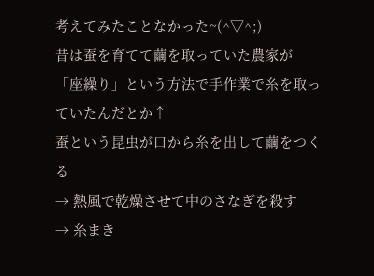考えてみたことなかった~(^▽^;)
昔は蚕を育てて繭を取っていた農家が
「座繰り」という方法で手作業で糸を取っていたんだとか↑
蚕という昆虫が口から糸を出して繭をつくる
→ 熱風で乾燥させて中のさなぎを殺す
→ 糸まき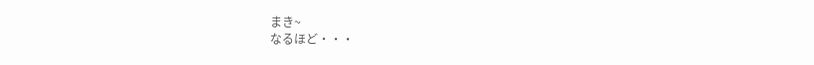まき~
なるほど・・・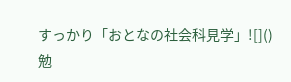すっかり「おとなの社会科見学」![]()
勉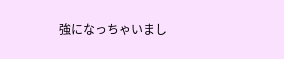強になっちゃいまし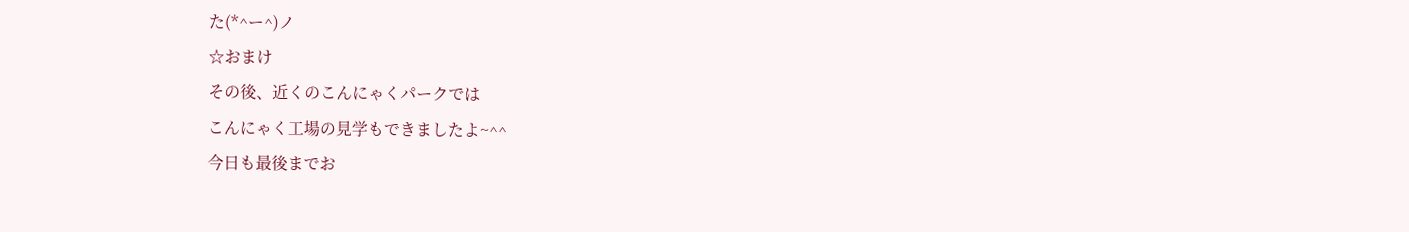た(*^ー^)ノ
☆おまけ
その後、近くのこんにゃくパークでは
こんにゃく工場の見学もできましたよ~^^
今日も最後までお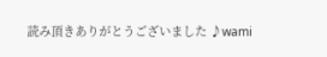読み頂きありがとうございました ♪wami